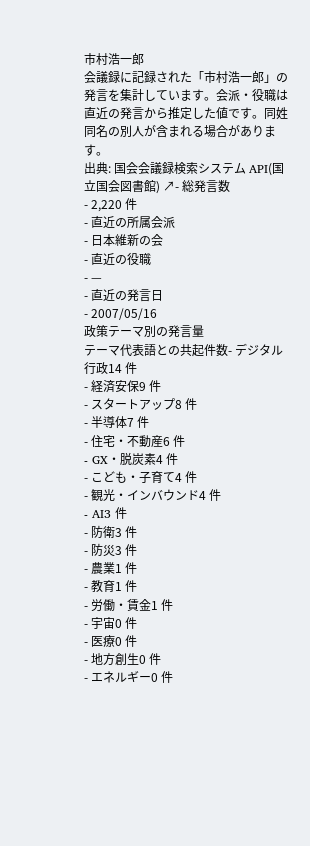市村浩一郎
会議録に記録された「市村浩一郎」の発言を集計しています。会派・役職は直近の発言から推定した値です。同姓同名の別人が含まれる場合があります。
出典: 国会会議録検索システム API(国立国会図書館) ↗- 総発言数
- 2,220 件
- 直近の所属会派
- 日本維新の会
- 直近の役職
- —
- 直近の発言日
- 2007/05/16
政策テーマ別の発言量
テーマ代表語との共起件数- デジタル行政14 件
- 経済安保9 件
- スタートアップ8 件
- 半導体7 件
- 住宅・不動産6 件
- GX・脱炭素4 件
- こども・子育て4 件
- 観光・インバウンド4 件
- AI3 件
- 防衛3 件
- 防災3 件
- 農業1 件
- 教育1 件
- 労働・賃金1 件
- 宇宙0 件
- 医療0 件
- 地方創生0 件
- エネルギー0 件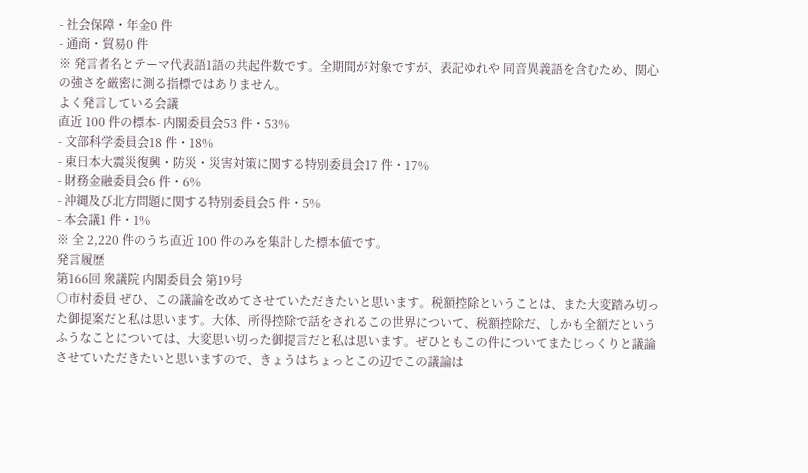- 社会保障・年金0 件
- 通商・貿易0 件
※ 発言者名とテーマ代表語1語の共起件数です。全期間が対象ですが、表記ゆれや 同音異義語を含むため、関心の強さを厳密に測る指標ではありません。
よく発言している会議
直近 100 件の標本- 内閣委員会53 件・53%
- 文部科学委員会18 件・18%
- 東日本大震災復興・防災・災害対策に関する特別委員会17 件・17%
- 財務金融委員会6 件・6%
- 沖縄及び北方問題に関する特別委員会5 件・5%
- 本会議1 件・1%
※ 全 2,220 件のうち直近 100 件のみを集計した標本値です。
発言履歴
第166回 衆議院 内閣委員会 第19号
○市村委員 ぜひ、この議論を改めてさせていただきたいと思います。税額控除ということは、また大変踏み切った御提案だと私は思います。大体、所得控除で話をされるこの世界について、税額控除だ、しかも全額だというふうなことについては、大変思い切った御提言だと私は思います。ぜひともこの件についてまたじっくりと議論させていただきたいと思いますので、きょうはちょっとこの辺でこの議論は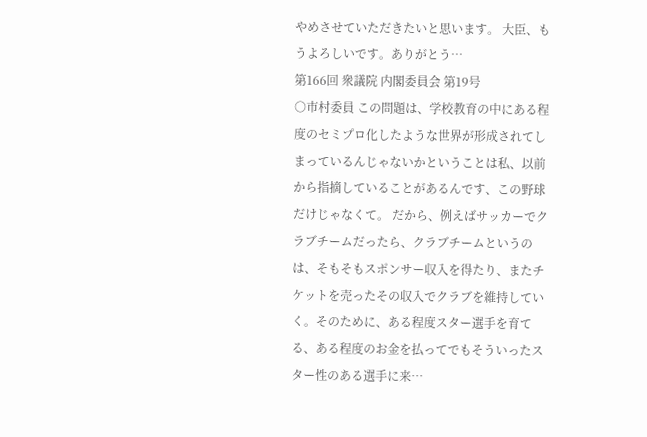やめさせていただきたいと思います。 大臣、もうよろしいです。ありがとう…
第166回 衆議院 内閣委員会 第19号
○市村委員 この問題は、学校教育の中にある程度のセミプロ化したような世界が形成されてしまっているんじゃないかということは私、以前から指摘していることがあるんです、この野球だけじゃなくて。 だから、例えばサッカーでクラブチームだったら、クラブチームというのは、そもそもスポンサー収入を得たり、またチケットを売ったその収入でクラブを維持していく。そのために、ある程度スター選手を育てる、ある程度のお金を払ってでもそういったスター性のある選手に来…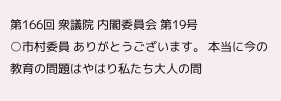第166回 衆議院 内閣委員会 第19号
○市村委員 ありがとうございます。 本当に今の教育の問題はやはり私たち大人の問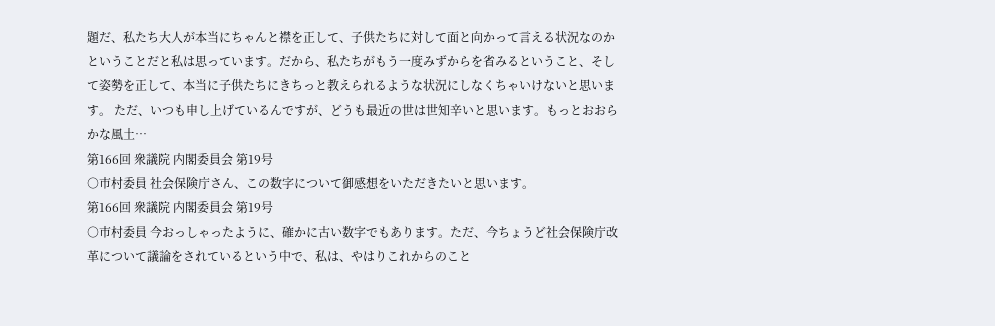題だ、私たち大人が本当にちゃんと襟を正して、子供たちに対して面と向かって言える状況なのかということだと私は思っています。だから、私たちがもう一度みずからを省みるということ、そして姿勢を正して、本当に子供たちにきちっと教えられるような状況にしなくちゃいけないと思います。 ただ、いつも申し上げているんですが、どうも最近の世は世知辛いと思います。もっとおおらかな風土…
第166回 衆議院 内閣委員会 第19号
○市村委員 社会保険庁さん、この数字について御感想をいただきたいと思います。
第166回 衆議院 内閣委員会 第19号
○市村委員 今おっしゃったように、確かに古い数字でもあります。ただ、今ちょうど社会保険庁改革について議論をされているという中で、私は、やはりこれからのこと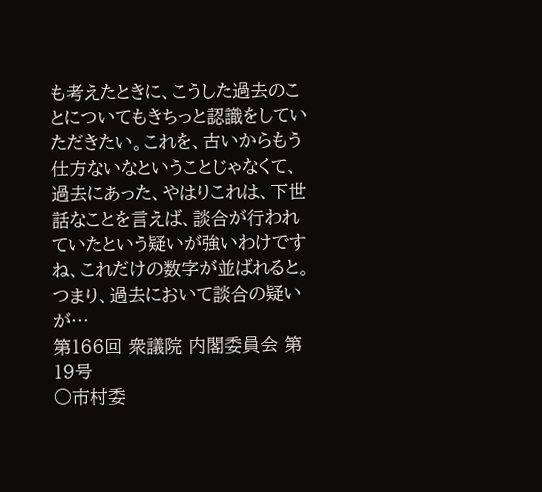も考えたときに、こうした過去のことについてもきちっと認識をしていただきたい。これを、古いからもう仕方ないなということじゃなくて、過去にあった、やはりこれは、下世話なことを言えば、談合が行われていたという疑いが強いわけですね、これだけの数字が並ばれると。 つまり、過去において談合の疑いが…
第166回 衆議院 内閣委員会 第19号
○市村委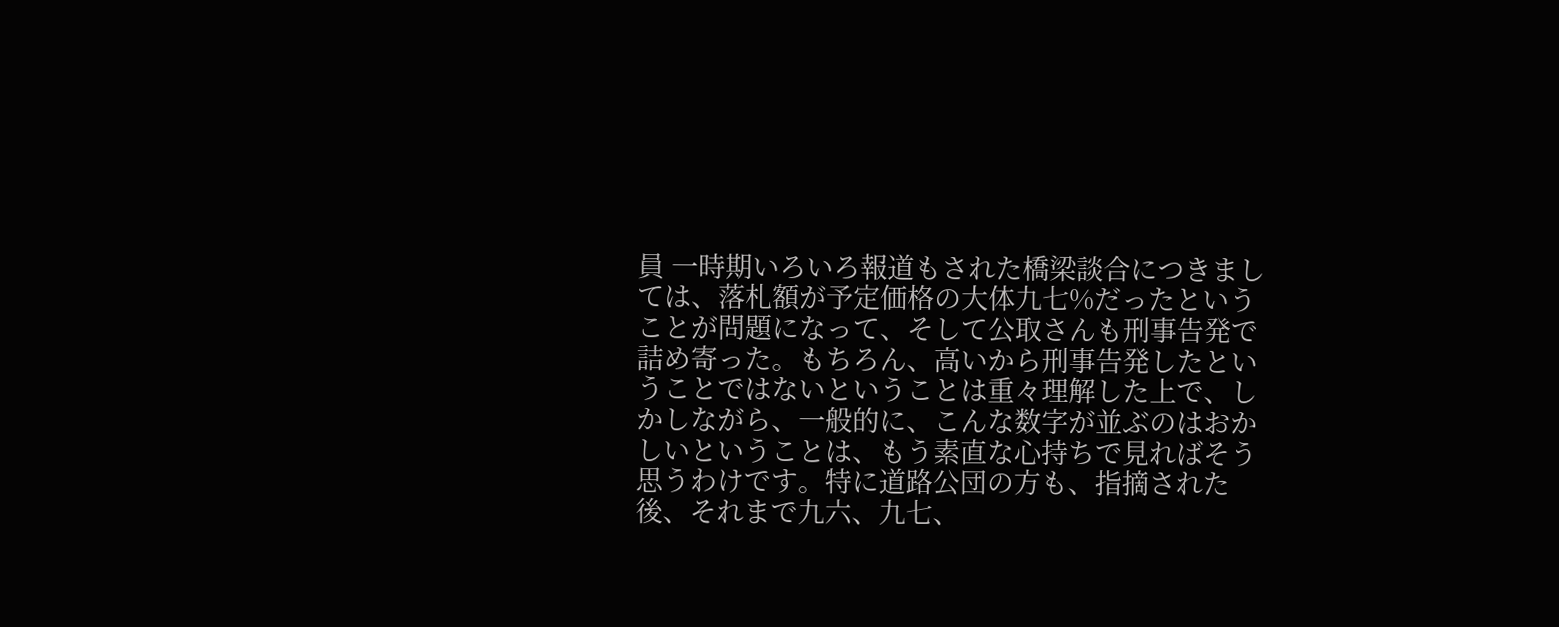員 一時期いろいろ報道もされた橋梁談合につきましては、落札額が予定価格の大体九七%だったということが問題になって、そして公取さんも刑事告発で詰め寄った。もちろん、高いから刑事告発したということではないということは重々理解した上で、しかしながら、一般的に、こんな数字が並ぶのはおかしいということは、もう素直な心持ちで見ればそう思うわけです。特に道路公団の方も、指摘された後、それまで九六、九七、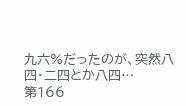九六%だったのが、突然八四・二四とか八四…
第166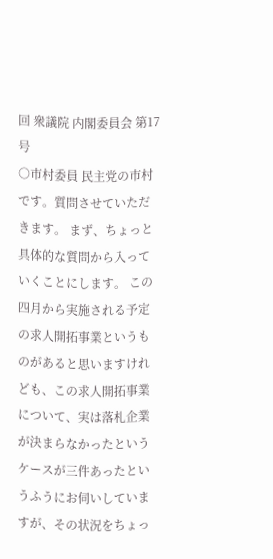回 衆議院 内閣委員会 第17号
○市村委員 民主党の市村です。質問させていただきます。 まず、ちょっと具体的な質問から入っていくことにします。 この四月から実施される予定の求人開拓事業というものがあると思いますけれども、この求人開拓事業について、実は落札企業が決まらなかったというケースが三件あったというふうにお伺いしていますが、その状況をちょっ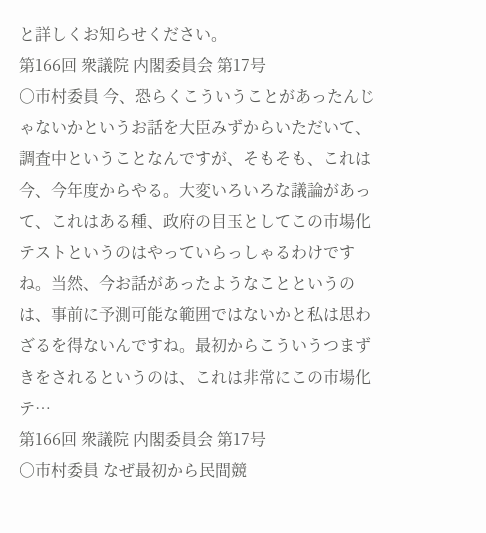と詳しくお知らせください。
第166回 衆議院 内閣委員会 第17号
○市村委員 今、恐らくこういうことがあったんじゃないかというお話を大臣みずからいただいて、調査中ということなんですが、そもそも、これは今、今年度からやる。大変いろいろな議論があって、これはある種、政府の目玉としてこの市場化テストというのはやっていらっしゃるわけですね。当然、今お話があったようなことというのは、事前に予測可能な範囲ではないかと私は思わざるを得ないんですね。最初からこういうつまずきをされるというのは、これは非常にこの市場化テ…
第166回 衆議院 内閣委員会 第17号
○市村委員 なぜ最初から民間競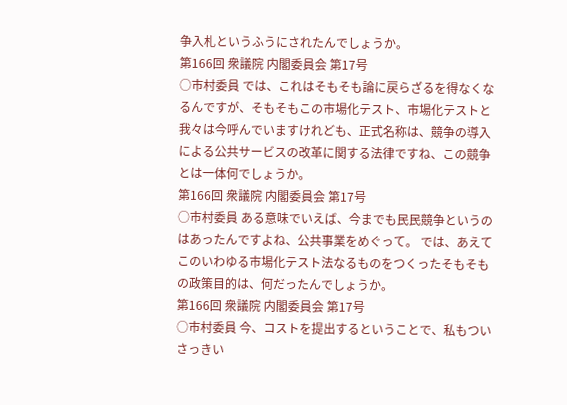争入札というふうにされたんでしょうか。
第166回 衆議院 内閣委員会 第17号
○市村委員 では、これはそもそも論に戻らざるを得なくなるんですが、そもそもこの市場化テスト、市場化テストと我々は今呼んでいますけれども、正式名称は、競争の導入による公共サービスの改革に関する法律ですね、この競争とは一体何でしょうか。
第166回 衆議院 内閣委員会 第17号
○市村委員 ある意味でいえば、今までも民民競争というのはあったんですよね、公共事業をめぐって。 では、あえてこのいわゆる市場化テスト法なるものをつくったそもそもの政策目的は、何だったんでしょうか。
第166回 衆議院 内閣委員会 第17号
○市村委員 今、コストを提出するということで、私もついさっきい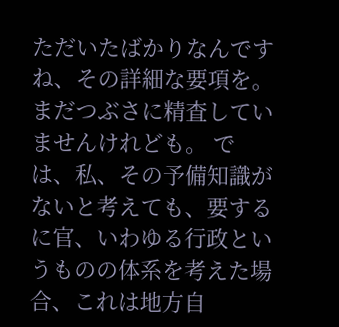ただいたばかりなんですね、その詳細な要項を。まだつぶさに精査していませんけれども。 では、私、その予備知識がないと考えても、要するに官、いわゆる行政というものの体系を考えた場合、これは地方自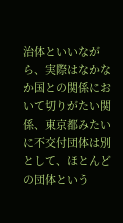治体といいながら、実際はなかなか国との関係において切りがたい関係、東京都みたいに不交付団体は別として、ほとんどの団体という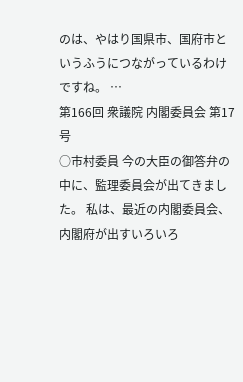のは、やはり国県市、国府市というふうにつながっているわけですね。 …
第166回 衆議院 内閣委員会 第17号
○市村委員 今の大臣の御答弁の中に、監理委員会が出てきました。 私は、最近の内閣委員会、内閣府が出すいろいろ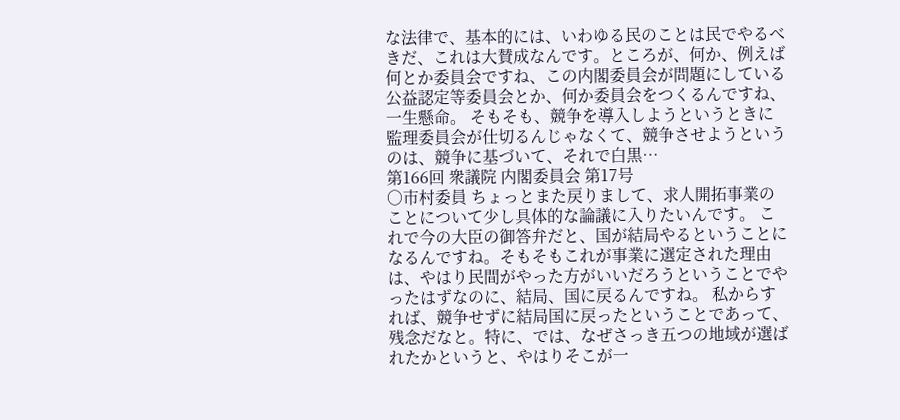な法律で、基本的には、いわゆる民のことは民でやるべきだ、これは大賛成なんです。ところが、何か、例えば何とか委員会ですね、この内閣委員会が問題にしている公益認定等委員会とか、何か委員会をつくるんですね、一生懸命。 そもそも、競争を導入しようというときに監理委員会が仕切るんじゃなくて、競争させようというのは、競争に基づいて、それで白黒…
第166回 衆議院 内閣委員会 第17号
○市村委員 ちょっとまた戻りまして、求人開拓事業のことについて少し具体的な論議に入りたいんです。 これで今の大臣の御答弁だと、国が結局やるということになるんですね。そもそもこれが事業に選定された理由は、やはり民間がやった方がいいだろうということでやったはずなのに、結局、国に戻るんですね。 私からすれば、競争せずに結局国に戻ったということであって、残念だなと。特に、では、なぜさっき五つの地域が選ばれたかというと、やはりそこが一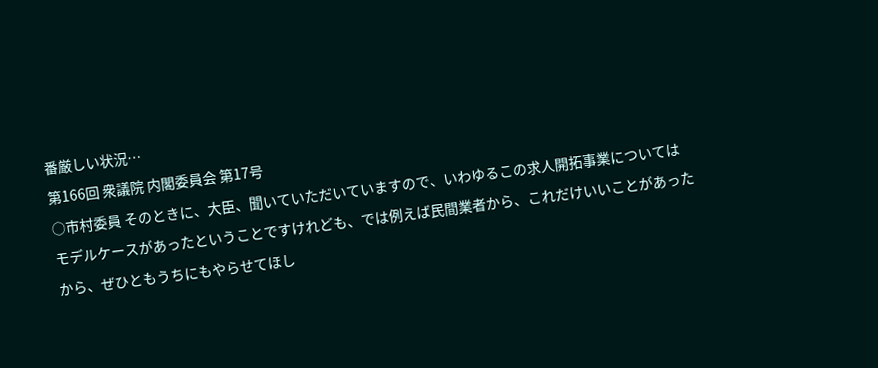番厳しい状況…
第166回 衆議院 内閣委員会 第17号
○市村委員 そのときに、大臣、聞いていただいていますので、いわゆるこの求人開拓事業についてはモデルケースがあったということですけれども、では例えば民間業者から、これだけいいことがあったから、ぜひともうちにもやらせてほし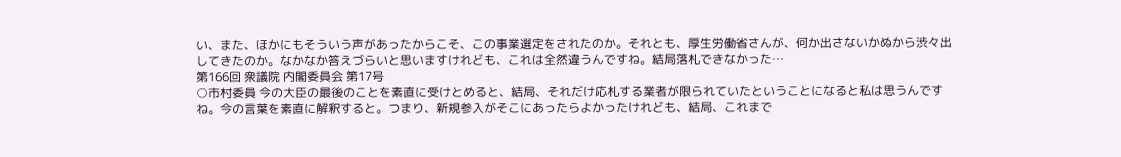い、また、ほかにもそういう声があったからこそ、この事業選定をされたのか。それとも、厚生労働省さんが、何か出さないかぬから渋々出してきたのか。なかなか答えづらいと思いますけれども、これは全然違うんですね。結局落札できなかった…
第166回 衆議院 内閣委員会 第17号
○市村委員 今の大臣の最後のことを素直に受けとめると、結局、それだけ応札する業者が限られていたということになると私は思うんですね。今の言葉を素直に解釈すると。つまり、新規参入がそこにあったらよかったけれども、結局、これまで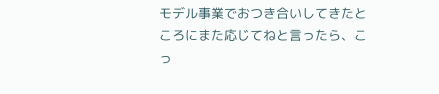モデル事業でおつき合いしてきたところにまた応じてねと言ったら、こっ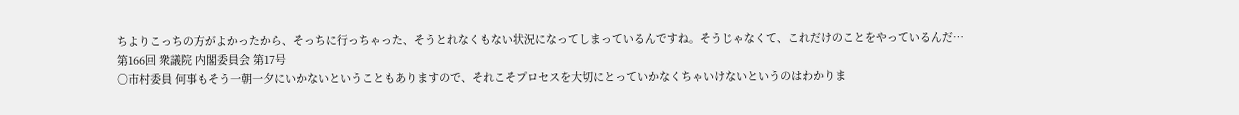ちよりこっちの方がよかったから、そっちに行っちゃった、そうとれなくもない状況になってしまっているんですね。そうじゃなくて、これだけのことをやっているんだ…
第166回 衆議院 内閣委員会 第17号
○市村委員 何事もそう一朝一夕にいかないということもありますので、それこそプロセスを大切にとっていかなくちゃいけないというのはわかりま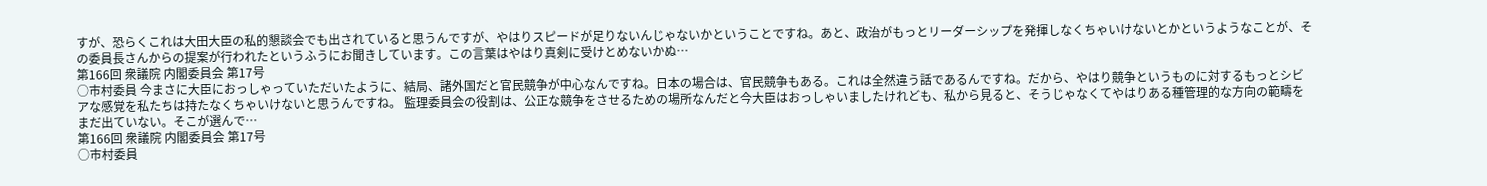すが、恐らくこれは大田大臣の私的懇談会でも出されていると思うんですが、やはりスピードが足りないんじゃないかということですね。あと、政治がもっとリーダーシップを発揮しなくちゃいけないとかというようなことが、その委員長さんからの提案が行われたというふうにお聞きしています。この言葉はやはり真剣に受けとめないかぬ…
第166回 衆議院 内閣委員会 第17号
○市村委員 今まさに大臣におっしゃっていただいたように、結局、諸外国だと官民競争が中心なんですね。日本の場合は、官民競争もある。これは全然違う話であるんですね。だから、やはり競争というものに対するもっとシビアな感覚を私たちは持たなくちゃいけないと思うんですね。 監理委員会の役割は、公正な競争をさせるための場所なんだと今大臣はおっしゃいましたけれども、私から見ると、そうじゃなくてやはりある種管理的な方向の範疇をまだ出ていない。そこが選んで…
第166回 衆議院 内閣委員会 第17号
○市村委員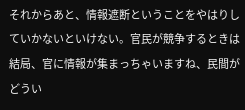それからあと、情報遮断ということをやはりしていかないといけない。官民が競争するときは結局、官に情報が集まっちゃいますね、民間がどうい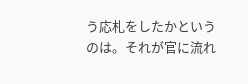う応札をしたかというのは。それが官に流れ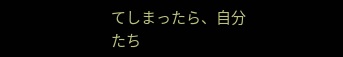てしまったら、自分たち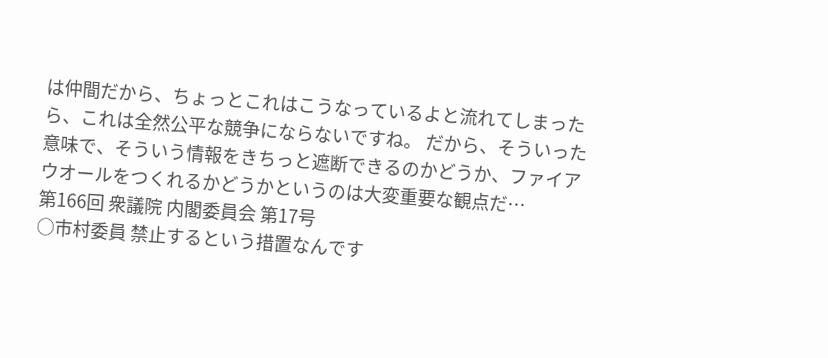は仲間だから、ちょっとこれはこうなっているよと流れてしまったら、これは全然公平な競争にならないですね。 だから、そういった意味で、そういう情報をきちっと遮断できるのかどうか、ファイアウオールをつくれるかどうかというのは大変重要な観点だ…
第166回 衆議院 内閣委員会 第17号
○市村委員 禁止するという措置なんです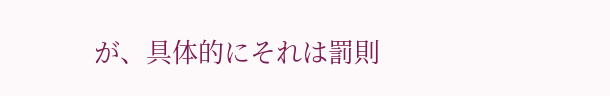が、具体的にそれは罰則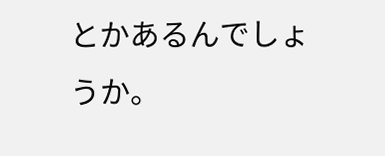とかあるんでしょうか。